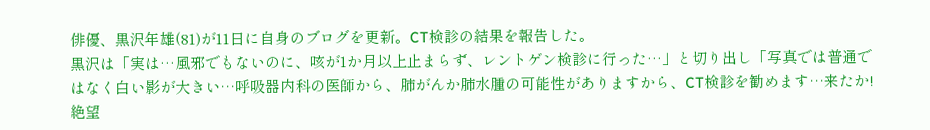俳優、黒沢年雄(81)が11日に自身のブログを更新。CT検診の結果を報告した。
黒沢は「実は…風邪でもないのに、咳が1か月以上止まらず、レントゲン検診に行った…」と切り出し「写真では普通ではなく白い影が大きい…呼吸器内科の医師から、肺がんか肺水腫の可能性がありますから、CT検診を勧めます…来たか!絶望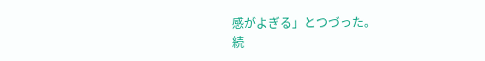感がよぎる」とつづった。
続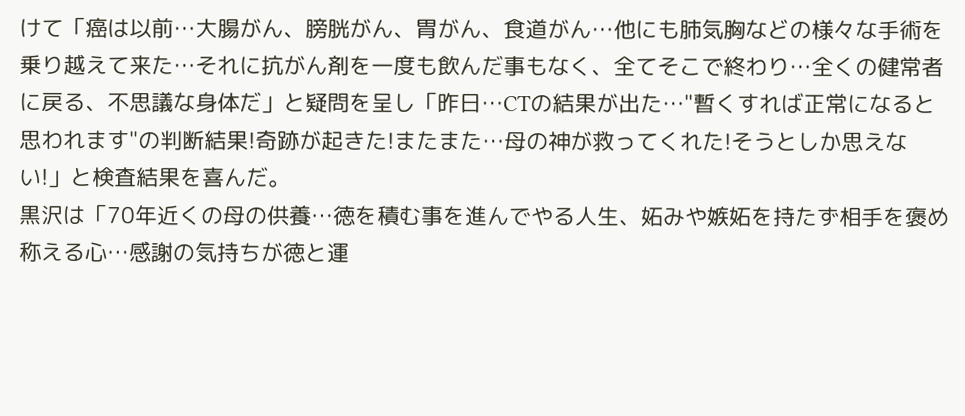けて「癌は以前…大腸がん、膀胱がん、胃がん、食道がん…他にも肺気胸などの様々な手術を乗り越えて来た…それに抗がん剤を一度も飲んだ事もなく、全てそこで終わり…全くの健常者に戻る、不思議な身体だ」と疑問を呈し「昨日…CTの結果が出た…"暫くすれば正常になると思われます"の判断結果!奇跡が起きた!またまた…母の神が救ってくれた!そうとしか思えない!」と検査結果を喜んだ。
黒沢は「70年近くの母の供養…徳を積む事を進んでやる人生、妬みや嫉妬を持たず相手を褒め称える心…感謝の気持ちが徳と運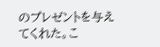のプレゼントを与えてくれた。こ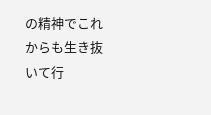の精神でこれからも生き抜いて行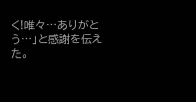く!唯々…ありがとう…」と感謝を伝えた。